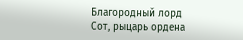Благородный лорд Сот, рыцарь ордена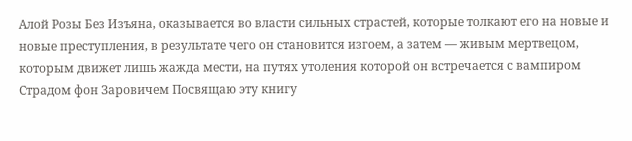Алой Розы Без Изъяна, оказывается во власти сильных страстей, которые толкают его на новые и новые преступления, в результате чего он становится изгоем, а затем — живым мертвецом, которым движет лишь жажда мести, на путях утоления которой он встречается с вампиром Страдом фон Заровичем Посвящаю эту книгу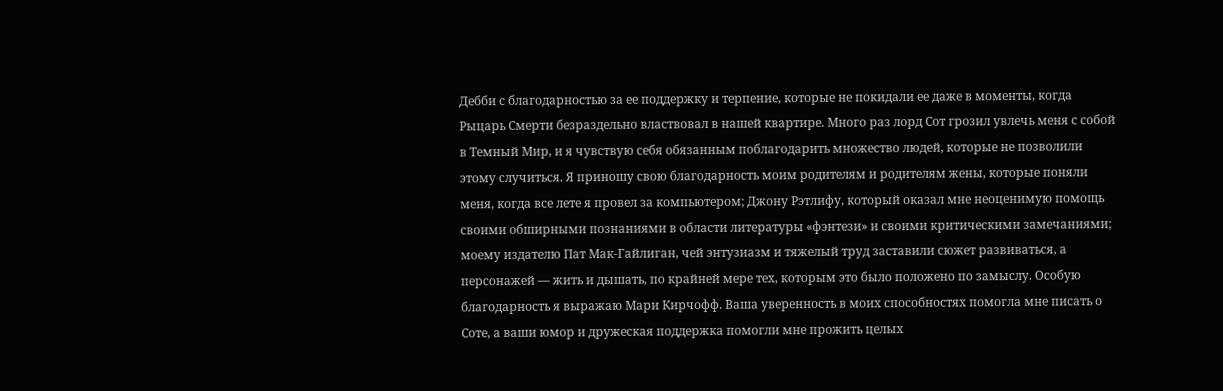Дебби с благодарностью за ее поддержку и терпение, которые не покидали ее даже в моменты, когда Рыцарь Смерти безраздельно властвовал в нашей квартире. Много раз лорд Сот грозил увлечь меня с собой в Темный Мир, и я чувствую себя обязанным поблагодарить множество людей, которые не позволили этому случиться. Я приношу свою благодарность моим родителям и родителям жены, которые поняли меня, когда все лете я провел за компьютером; Джону Рэтлифу, который оказал мне неоценимую помощь своими обширными познаниями в области литературы «фэнтези» и своими критическими замечаниями; моему издателю Пат Мак-Гайлиган, чей энтузиазм и тяжелый труд заставили сюжет развиваться, а персонажей — жить и дышать, по крайней мере тех, которым это было положено по замыслу. Особую благодарность я выражаю Мари Кирчофф. Ваша уверенность в моих способностях помогла мне писать о Соте, а ваши юмор и дружеская поддержка помогли мне прожить целых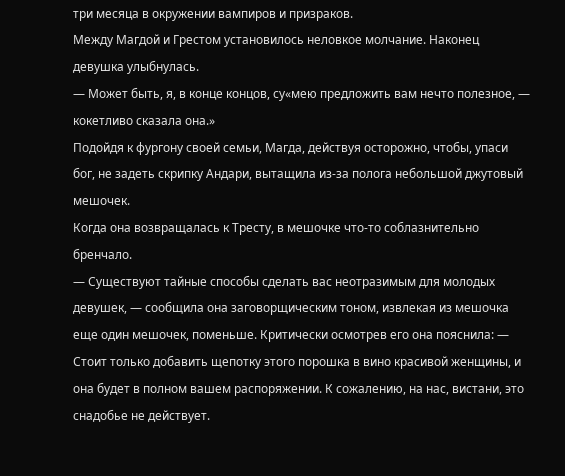три месяца в окружении вампиров и призраков.
Между Магдой и Грестом установилось неловкое молчание. Наконец девушка улыбнулась.
— Может быть, я, в конце концов, су«мею предложить вам нечто полезное, — кокетливо сказала она.»
Подойдя к фургону своей семьи, Магда, действуя осторожно, чтобы, упаси бог, не задеть скрипку Андари, вытащила из-за полога небольшой джутовый мешочек.
Когда она возвращалась к Тресту, в мешочке что-то соблазнительно бренчало.
— Существуют тайные способы сделать вас неотразимым для молодых девушек, — сообщила она заговорщическим тоном, извлекая из мешочка еще один мешочек, поменьше. Критически осмотрев его она пояснила: — Стоит только добавить щепотку этого порошка в вино красивой женщины, и она будет в полном вашем распоряжении. К сожалению, на нас, вистани, это снадобье не действует.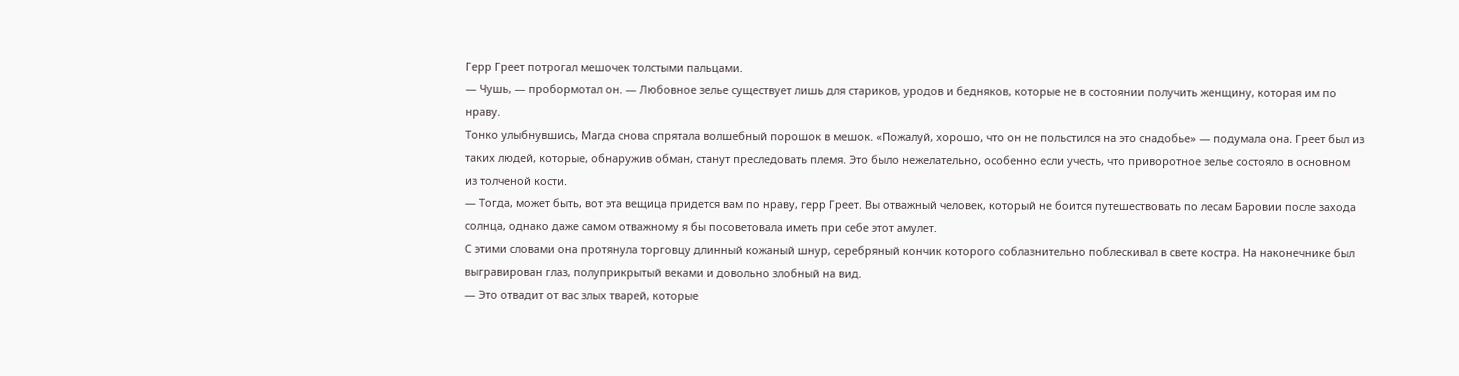Герр Греет потрогал мешочек толстыми пальцами.
— Чушь, — пробормотал он. — Любовное зелье существует лишь для стариков, уродов и бедняков, которые не в состоянии получить женщину, которая им по нраву.
Тонко улыбнувшись, Магда снова спрятала волшебный порошок в мешок. «Пожалуй, хорошо, что он не польстился на это снадобье» — подумала она. Греет был из таких людей, которые, обнаружив обман, станут преследовать племя. Это было нежелательно, особенно если учесть, что приворотное зелье состояло в основном из толченой кости.
— Тогда, может быть, вот эта вещица придется вам по нраву, герр Греет. Вы отважный человек, который не боится путешествовать по лесам Баровии после захода солнца, однако даже самом отважному я бы посоветовала иметь при себе этот амулет.
С этими словами она протянула торговцу длинный кожаный шнур, серебряный кончик которого соблазнительно поблескивал в свете костра. На наконечнике был выгравирован глаз, полуприкрытый веками и довольно злобный на вид.
— Это отвадит от вас злых тварей, которые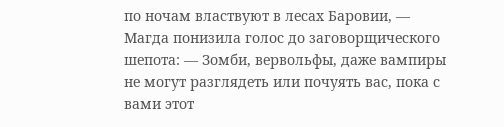по ночам властвуют в лесах Баровии, — Магда понизила голос до заговорщического шепота: — Зомби, вервольфы, даже вампиры не могут разглядеть или почуять вас, пока с вами этот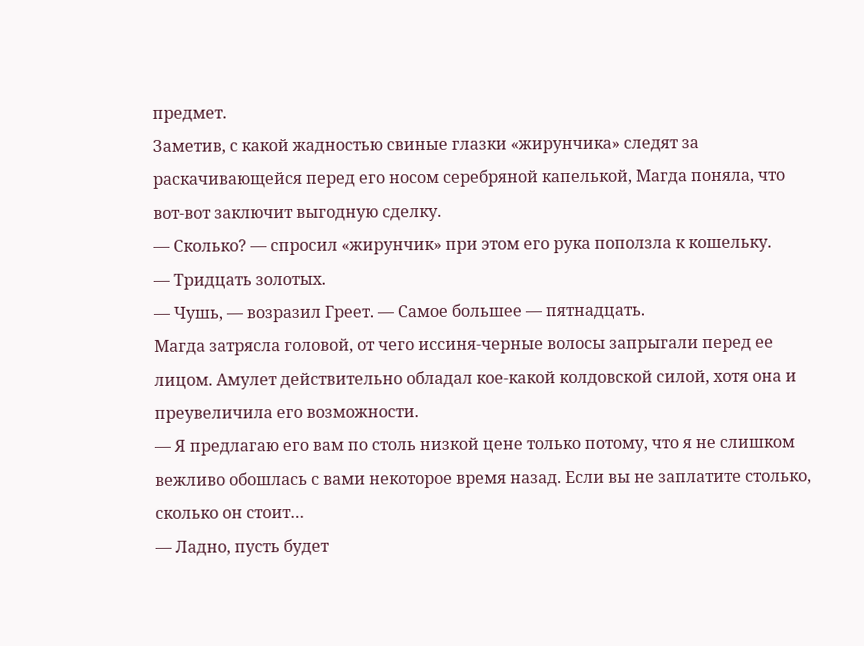предмет.
Заметив, с какой жадностью свиные глазки «жирунчика» следят за раскачивающейся перед его носом серебряной капелькой, Магда поняла, что вот-вот заключит выгодную сделку.
— Сколько? — спросил «жирунчик» при этом его рука поползла к кошельку.
— Тридцать золотых.
— Чушь, — возразил Греет. — Самое большее — пятнадцать.
Магда затрясла головой, от чего иссиня-черные волосы запрыгали перед ее лицом. Амулет действительно обладал кое-какой колдовской силой, хотя она и преувеличила его возможности.
— Я предлагаю его вам по столь низкой цене только потому, что я не слишком вежливо обошлась с вами некоторое время назад. Если вы не заплатите столько, сколько он стоит…
— Ладно, пусть будет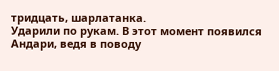тридцать, шарлатанка.
Ударили по рукам. В этот момент появился Андари, ведя в поводу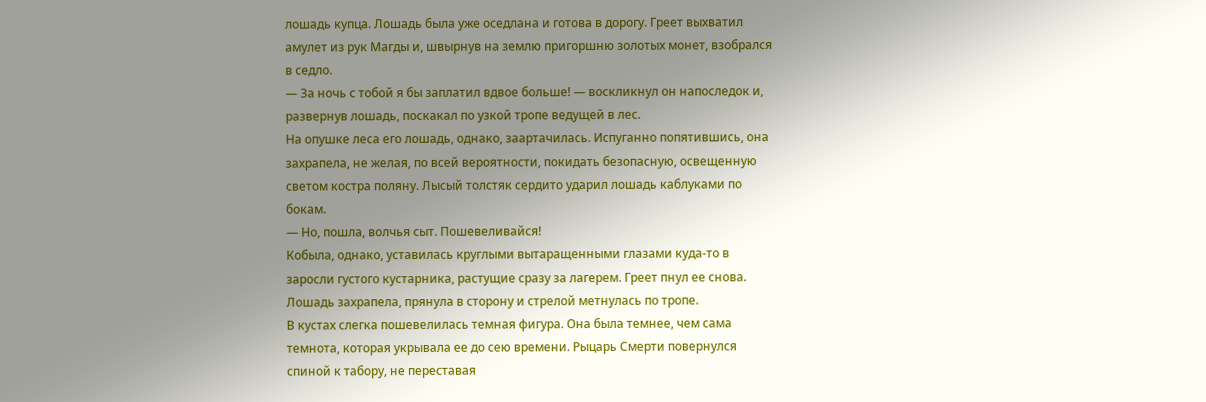лошадь купца. Лошадь была уже оседлана и готова в дорогу. Греет выхватил амулет из рук Магды и, швырнув на землю пригоршню золотых монет, взобрался в седло.
— За ночь с тобой я бы заплатил вдвое больше! — воскликнул он напоследок и, развернув лошадь, поскакал по узкой тропе ведущей в лес.
На опушке леса его лошадь, однако, заартачилась. Испуганно попятившись, она захрапела, не желая, по всей вероятности, покидать безопасную, освещенную светом костра поляну. Лысый толстяк сердито ударил лошадь каблуками по бокам.
— Но, пошла, волчья сыт. Пошевеливайся!
Кобыла, однако, уставилась круглыми вытаращенными глазами куда-то в заросли густого кустарника, растущие сразу за лагерем. Греет пнул ее снова. Лошадь захрапела, прянула в сторону и стрелой метнулась по тропе.
В кустах слегка пошевелилась темная фигура. Она была темнее, чем сама темнота, которая укрывала ее до сею времени. Рыцарь Смерти повернулся спиной к табору, не переставая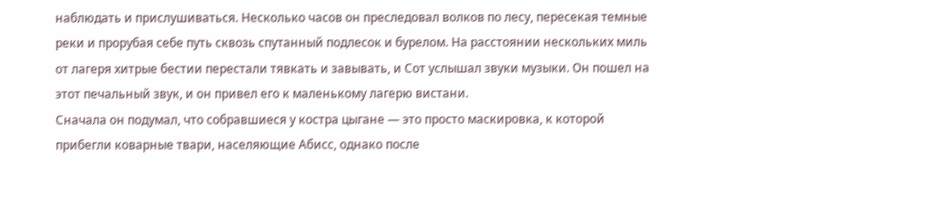наблюдать и прислушиваться. Несколько часов он преследовал волков по лесу, пересекая темные реки и прорубая себе путь сквозь спутанный подлесок и бурелом. На расстоянии нескольких миль от лагеря хитрые бестии перестали тявкать и завывать, и Сот услышал звуки музыки. Он пошел на этот печальный звук, и он привел его к маленькому лагерю вистани.
Сначала он подумал, что собравшиеся у костра цыгане — это просто маскировка, к которой прибегли коварные твари, населяющие Абисс, однако после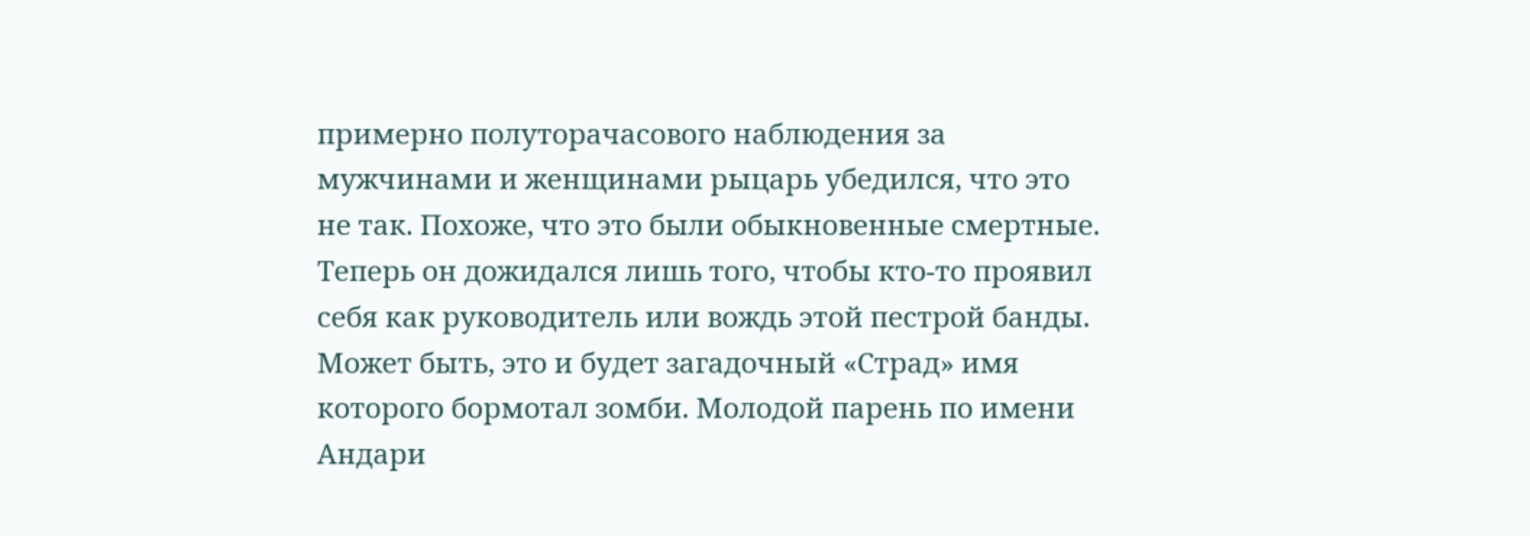примерно полуторачасового наблюдения за мужчинами и женщинами рыцарь убедился, что это не так. Похоже, что это были обыкновенные смертные. Теперь он дожидался лишь того, чтобы кто-то проявил себя как руководитель или вождь этой пестрой банды. Может быть, это и будет загадочный «Страд» имя которого бормотал зомби. Молодой парень по имени Андари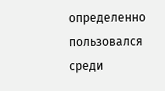определенно пользовался среди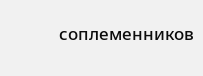соплеменников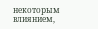некоторым влиянием,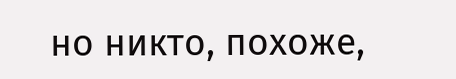но никто, похоже,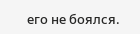его не боялся.